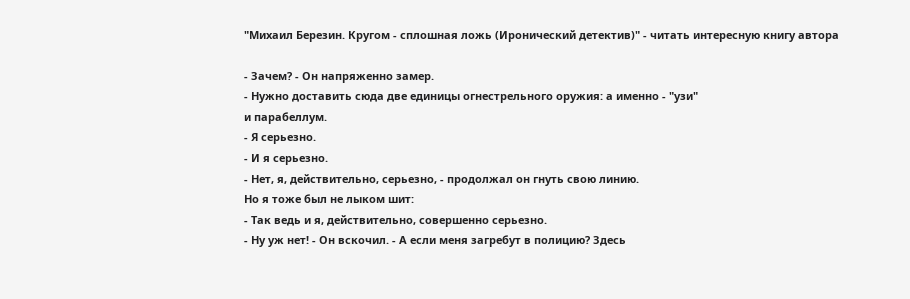"Михаил Березин. Кругом - сплошная ложь (Иронический детектив)" - читать интересную книгу автора

- Зачем? - Он напряженно замер.
- Нужно доставить сюда две единицы огнестрельного оружия: а именно - "узи"
и парабеллум.
- Я серьезно.
- И я серьезно.
- Нет, я, действительно, серьезно, - продолжал он гнуть свою линию.
Но я тоже был не лыком шит:
- Так ведь и я, действительно, совершенно серьезно.
- Ну уж нет! - Он вскочил. - А если меня загребут в полицию? Здесь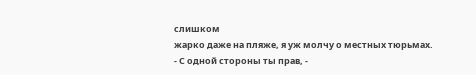слишком
жарко даже на пляже, я уж молчу о местных тюрьмах.
- С одной стороны ты прав, -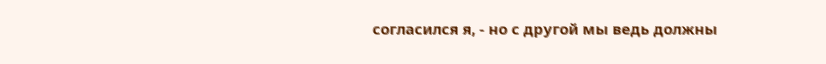согласился я, - но с другой мы ведь должны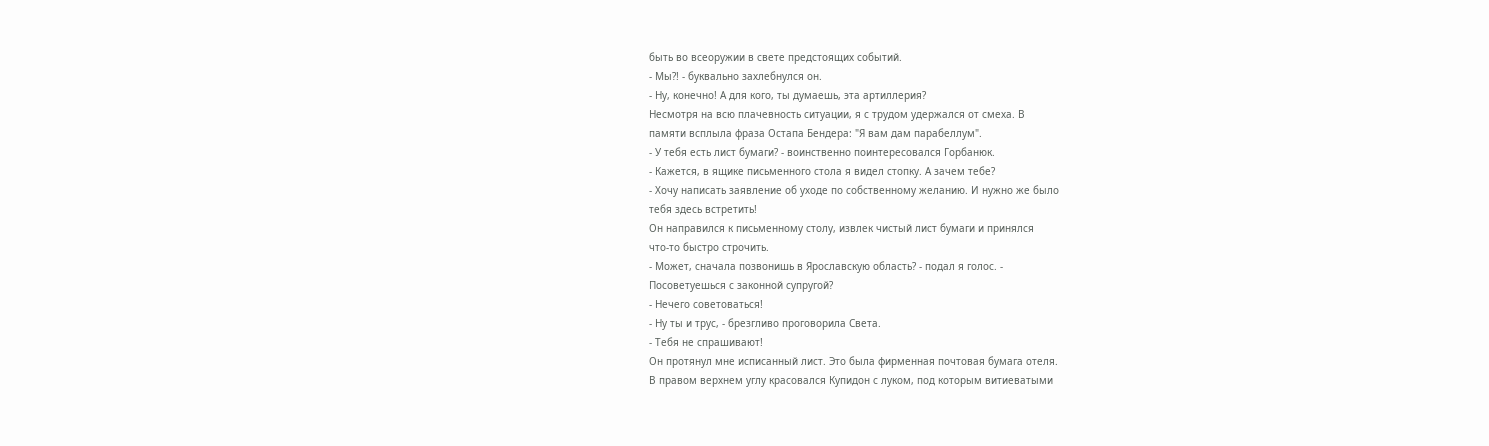быть во всеоружии в свете предстоящих событий.
- Мы?! - буквально захлебнулся он.
- Ну, конечно! А для кого, ты думаешь, эта артиллерия?
Несмотря на всю плачевность ситуации, я с трудом удержался от смеха. В
памяти всплыла фраза Остапа Бендера: "Я вам дам парабеллум".
- У тебя есть лист бумаги? - воинственно поинтересовался Горбанюк.
- Кажется, в ящике письменного стола я видел стопку. А зачем тебе?
- Хочу написать заявление об уходе по собственному желанию. И нужно же было
тебя здесь встретить!
Он направился к письменному столу, извлек чистый лист бумаги и принялся
что-то быстро строчить.
- Может, сначала позвонишь в Ярославскую область? - подал я голос. -
Посоветуешься с законной супругой?
- Нечего советоваться!
- Ну ты и трус, - брезгливо проговорила Света.
- Тебя не спрашивают!
Он протянул мне исписанный лист. Это была фирменная почтовая бумага отеля.
В правом верхнем углу красовался Купидон с луком, под которым витиеватыми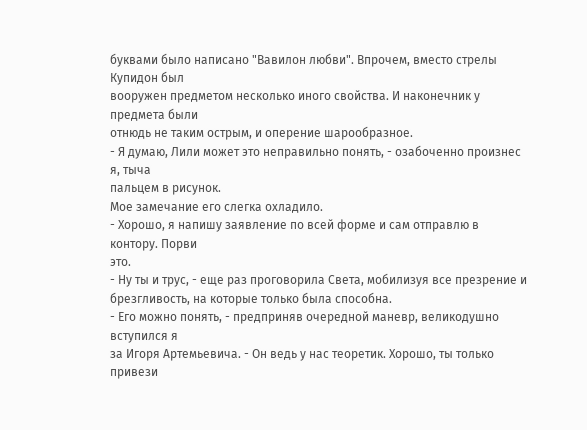буквами было написано "Вавилон любви". Впрочем, вместо стрелы Купидон был
вооружен предметом несколько иного свойства. И наконечник у предмета были
отнюдь не таким острым, и оперение шарообразное.
- Я думаю, Лили может это неправильно понять, - озабоченно произнес я, тыча
пальцем в рисунок.
Мое замечание его слегка охладило.
- Хорошо, я напишу заявление по всей форме и сам отправлю в контору. Порви
это.
- Ну ты и трус, - еще раз проговорила Света, мобилизуя все презрение и
брезгливость, на которые только была способна.
- Его можно понять, - предприняв очередной маневр, великодушно вступился я
за Игоря Артемьевича. - Он ведь у нас теоретик. Хорошо, ты только привези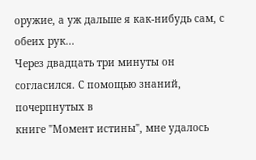оружие, а уж дальше я как-нибудь сам, с обеих рук...
Через двадцать три минуты он согласился. С помощью знаний, почерпнутых в
книге "Момент истины", мне удалось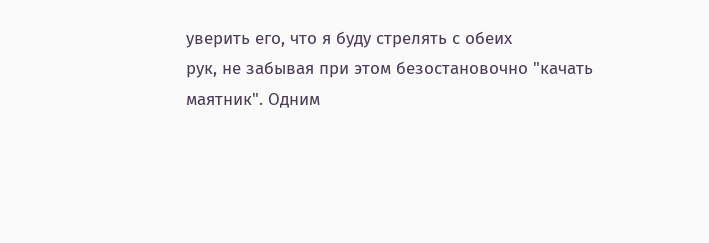уверить его, что я буду стрелять с обеих
рук, не забывая при этом безостановочно "качать маятник". Одним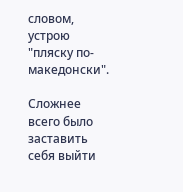словом,
устрою "пляску по-македонски".

Сложнее всего было заставить себя выйти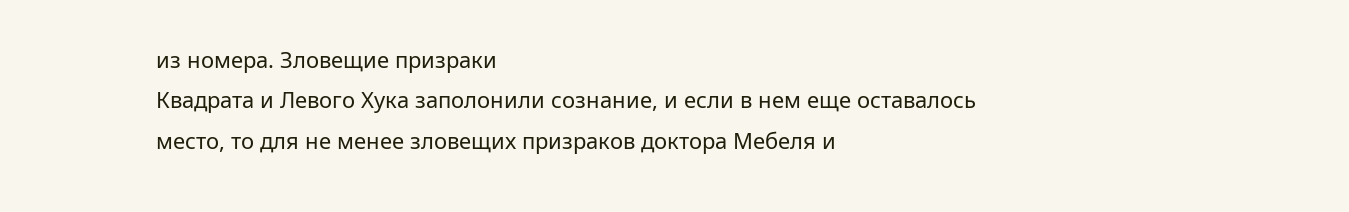из номера. Зловещие призраки
Квадрата и Левого Хука заполонили сознание, и если в нем еще оставалось
место, то для не менее зловещих призраков доктора Мебеля и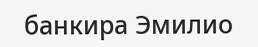банкира Эмилио